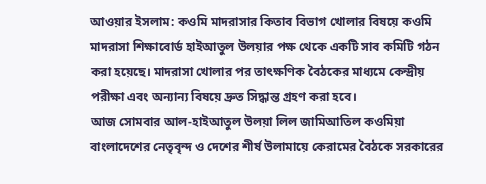আওয়ার ইসলাম: কওমি মাদরাসার কিতাব বিভাগ খোলার বিষয়ে কওমি মাদরাসা শিক্ষাবোর্ড হাইআতুল উলয়ার পক্ষ থেকে একটি সাব কমিটি গঠন করা হয়েছে। মাদরাসা খোলার পর তাৎক্ষণিক বৈঠকের মাধ্যমে কেন্দ্রীয় পরীক্ষা এবং অন্যান্য বিষয়ে দ্রুত সিদ্ধান্ত গ্রহণ করা হবে।
আজ সোমবার আল-হাইআতুল উলয়া লিল জামিআতিল কওমিয়া বাংলাদেশের নেতৃবৃন্দ ও দেশের শীর্ষ উলামায়ে কেরামের বৈঠকে সরকারের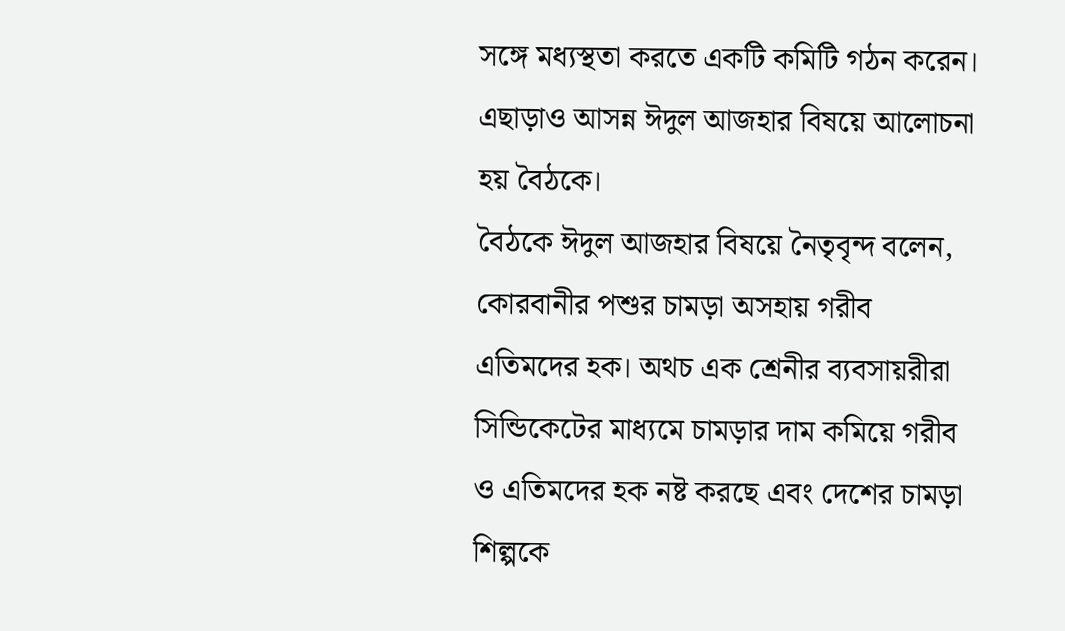সঙ্গে মধ্যস্থতা করতে একটি কমিটি গঠন করেন। এছাড়াও আসন্ন ঈদুল আজহার বিষয়ে আলোচনা হয় বৈঠকে।
বৈঠকে ঈদুল আজহার বিষয়ে নৈতৃবৃন্দ বলেন, কোরবানীর পশুর চামড়া অসহায় গরীব এতিমদের হক। অথচ এক শ্রেনীর ব্যবসায়রীরা সিন্ডিকেটের মাধ্যমে চামড়ার দাম কমিয়ে গরীব ও এতিমদের হক নষ্ট করছে এবং দেশের চামড়া শিল্পকে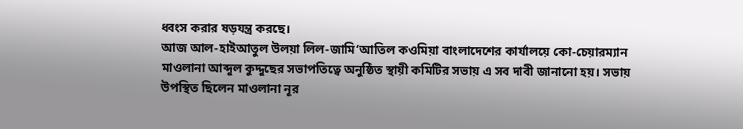ধ্বংস করার ষড়যন্ত্র করছে।
আজ আল-হাইআতুল উলয়া লিল-জামি‘আতিল কওমিয়া বাংলাদেশের কার্যালয়ে কো-চেয়ারম্যান মাওলানা আব্দুল কুদ্দুছের সভাপতিত্বে অনুষ্ঠিত স্থায়ী কমিটির সভায় এ সব দাবী জানানো হয়। সভায় উপস্থিত ছিলেন মাওলানা নূর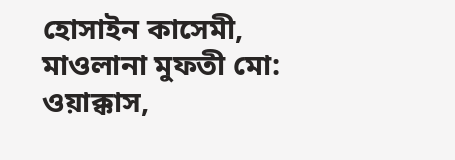হোসাইন কাসেমী, মাওলানা মুফতী মো: ওয়াক্কাস,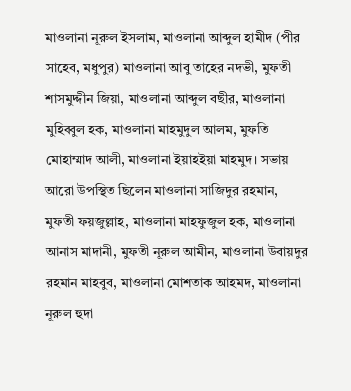মাওলানা নূরুল ইসলাম, মাওলানা আব্দুল হামীদ (পীর সাহেব, মধুপুর) মাওলানা আবু তাহের নদভী, মুফতী শাসমুদ্দীন জিয়া, মাওলানা আব্দুল বছীর, মাওলানা মুহিব্বুল হক, মাওলানা মাহমুদুল আলম, মুফতি মোহাম্মাদ আলী, মাওলানা ইয়াহইয়া মাহমুদ। সভায় আরো উপস্থিত ছিলেন মাওলানা সাজিদুর রহমান, মুফতী ফয়জুল্লাহ, মাওলানা মাহফুজুল হক, মাওলানা আনাস মাদানী, মুফতী নূরুল আমীন, মাওলানা উবায়দুর রহমান মাহবুব, মাওলানা মোশতাক আহমদ, মাওলানা নূরুল হুদা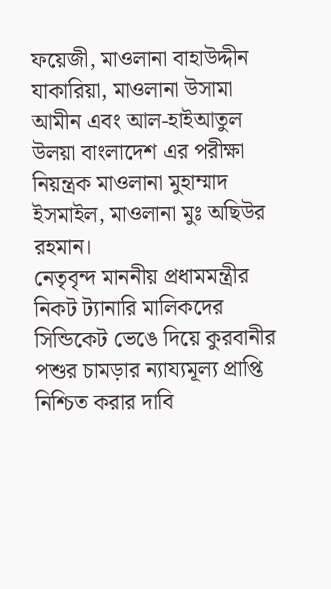ফয়েজী, মাওলানা বাহাউদ্দীন যাকারিয়া, মাওলানা উসামা আমীন এবং আল-হাইআতুল উলয়া বাংলাদেশ এর পরীক্ষা নিয়ন্ত্রক মাওলানা মুহাম্মাদ ইসমাইল, মাওলানা মুঃ অছিউর রহমান।
নেতৃবৃন্দ মাননীয় প্রধামমন্ত্রীর নিকট ট্যানারি মালিকদের সিন্ডিকেট ভেঙে দিয়ে কুরবানীর পশুর চামড়ার ন্যায্যমূল্য প্রাপ্তি নিশ্চিত করার দাবি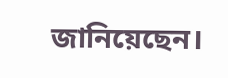জানিয়েছেন।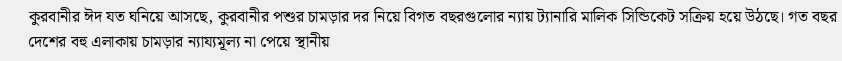কুরবানীর ঈদ যত ঘনিয়ে আসছে, কুরবানীর পশুর চামড়ার দর নিয়ে বিগত বছরগুলোর ন্যায় ট্যানারি মালিক সিন্ডিকেট সক্রিয় হয়ে উঠছে। গত বছর দেশের বহু এলাকায় চামড়ার ন্যায্যমূল্য না পেয়ে স্থানীয়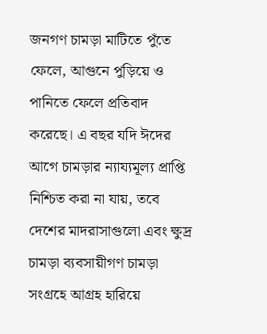জনগণ চামড়া মাটিতে পুঁতে ফেলে, আগুনে পুড়িয়ে ও পানিতে ফেলে প্রতিবাদ করেছে। এ বছর যদি ঈদের আগে চামড়ার ন্যায্যমূল্য প্রাপ্তি নিশ্চিত করা না যায়, তবে দেশের মাদরাসাগুলো এবং ক্ষুদ্র চামড়া ব্যবসায়ীগণ চামড়া সংগ্রহে আগ্রহ হারিয়ে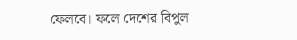ফেলবে। ফলে দেশের বিপুল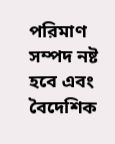পরিমাণ সম্পদ নষ্ট হবে এবং বৈদেশিক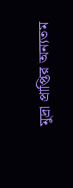মুদ্রা প্রাপ্তির অন্যতম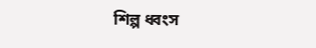শিল্প ধ্বংস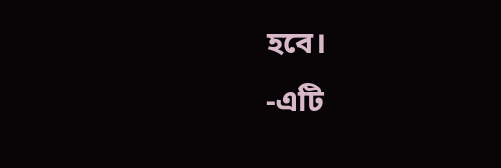হবে।
-এটি